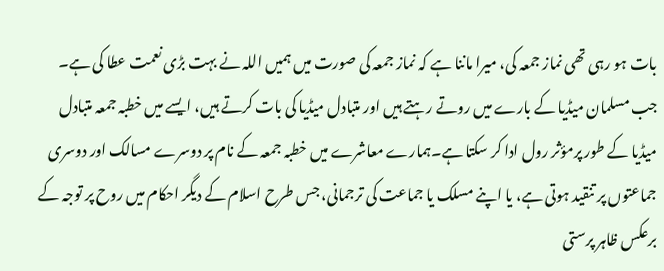بات ہو رہی تھی نماز جمعہ کی، میرا ماننا ہے کہ نماز جمعہ کی صورت میں ہمیں اللہ نے بہت بڑی نعمت عطا کی ہے۔ جب مسلمان میڈیا کے بارے میں روتے رہتے ہیں اور متبادل میڈیا کی بات کرتے ہیں، ایسے میں خطبہ جمعہ متبادل میڈیا کے طور پرمؤثر رول ادا کر سکتا ہے۔ہمارے معاشرے میں خطبہ جمعہ کے نام پر دوسرے مسالک اور دوسری جماعتوں پر تنقید ہوتی ہے، یا اپنے مسلک یا جماعت کی ترجمانی، جس طرح اسلام کے دیگر احکام میں روح پر توجہ کے برعکس ظاہر پرستی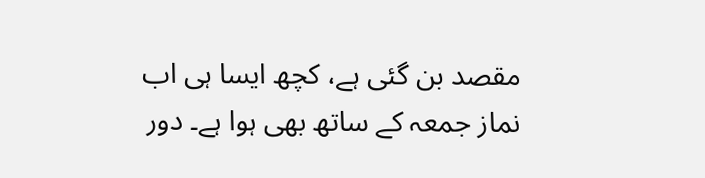مقصد بن گئی ہے، کچھ ایسا ہی اب نماز جمعہ کے ساتھ بھی ہوا ہے۔ دور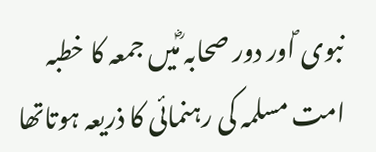نبوی ؐاور دور صحابہ ؓمیں جمعہ کا خطبہ امت مسلمہ کی رہنمائی کا ذریعہ ہوتاتھا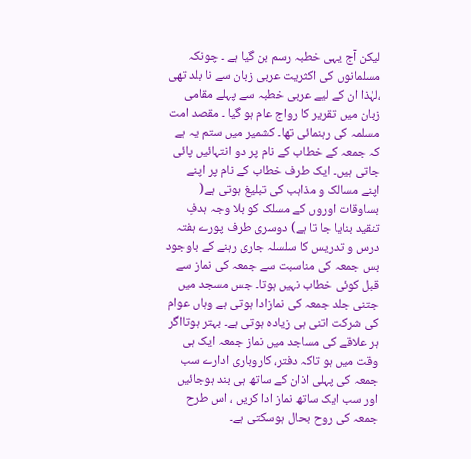لیکن آج یہی خطبہ رسم بن گیا ہے ۔ چونکہ مسلمانوں کی اکثریت عربی زبان سے نا بلد تھی ،لہٰذا ان کے لیے عربی خطبہ سے پہلے مقامی زبان میں تقریر کا رواج عام ہو گیا ۔ مقصد امت مسلمہ کی رہنمائی تھا۔ کشمیر میں ستم یہ ہے کہ جمعہ کے خطاب کے نام پر دو انتہائیں پائی جاتی ہیں۔ ایک طرف خطاب کے نام پر اپنے اپنے مسالک و مذاہب کی تبلیغ ہوتی ہے( بساوقات اوروں کے مسلک کو بلا وجہ ہدفِ تنقید بنایا جا تا ہے) دوسری طرف پورے ہفتہ درس و تدریس کا سلسلہ جاری رہنے کے باوجود بس جمعہ کی مناسبت سے جمعہ کی نماز سے قبل کوئی خطاب نہیں ہوتا۔ جس مسجد میں جتنی جلد جمعہ کی نمازادا ہوتی ہے وہاں عوام کی شرکت اتنی ہی زیادہ ہوتی ہے۔ بہتر ہوتااگر ہر علاقے کی مساجد میں نماز جمعہ ایک ہی وقت میں ہو تاکہ دفتر، کاروباری ادارے سب جمعہ کی پہلی اذان کے ساتھ ہی بند ہوجائیں اور سب ایک ساتھ نماز ادا کریں ، اس طرح جمعہ کی روح بحال ہوسکتی ہے۔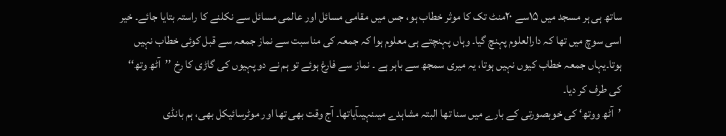ساتھ ہی ہر مسجد میں ۱۵سے ۲۰منٹ تک کا موثر خطاب ہو، جس میں مقامی مسائل اور عالمی مسائل سے نکلنے کا راستہ بتایا جائے۔ خیر اسی سوچ میں تھا کہ دارالعلوم پہنچ گیا۔ وہاں پہنچتے ہی معلوم ہوا کہ جمعہ کی مناسبت سے نماز جمعہ سے قبل کوئی خطاب نہیں ہوتا۔یہاں جمعہ خطاب کیوں نہیں ہوتا، یہ میری سمجھ سے باہر ہے ۔ نماز سے فارغ ہوئے تو ہم نے دو پہیوں کی گاڑی کا رخ ’’آٹھ وتھ‘‘ کی طرف کر دیا۔
’آٹھ ووتھ‘ کی خوبصورتی کے بارے میں سنا تھا البتہ مشاہدے میںنہیںآیاتھا۔ آج وقت بھی تھا اور موٹرسائیکل بھی، ہم بانڈی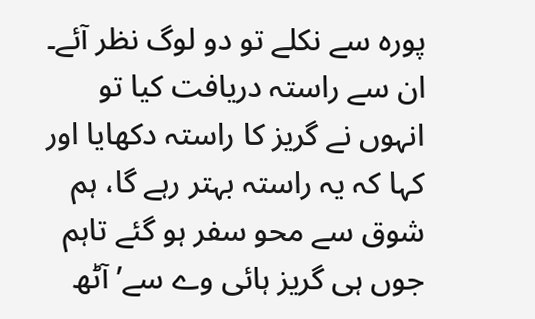پورہ سے نکلے تو دو لوگ نظر آئے۔ ان سے راستہ دریافت کیا تو انہوں نے گریز کا راستہ دکھایا اور کہا کہ یہ راستہ بہتر رہے گا، ہم شوق سے محو سفر ہو گئے تاہم جوں ہی گریز ہائی وے سے’ آٹھ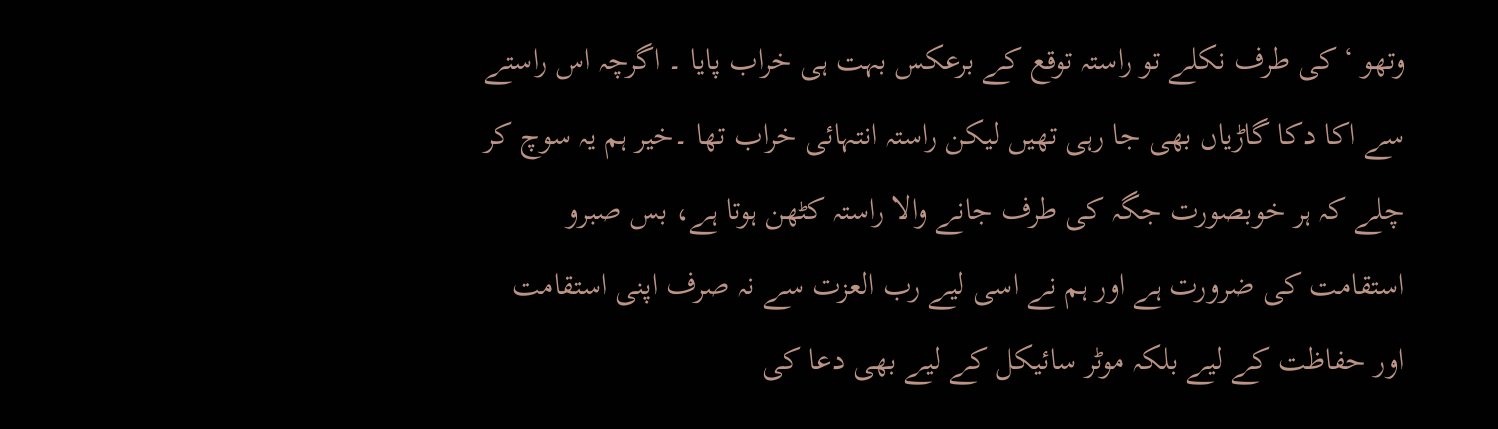وتھو ‘کی طرف نکلے تو راستہ توقع کے برعکس بہت ہی خراب پایا ۔ اگرچہ اس راستے سے اکا دکا گاڑیاں بھی جا رہی تھیں لیکن راستہ انتہائی خراب تھا ۔خیر ہم یہ سوچ کر چلے کہ ہر خوبصورت جگہ کی طرف جانے والا راستہ کٹھن ہوتا ہے، بس صبرو استقامت کی ضرورت ہے اور ہم نے اسی لیے رب العزت سے نہ صرف اپنی استقامت اور حفاظت کے لیے بلکہ موٹر سائیکل کے لیے بھی دعا کی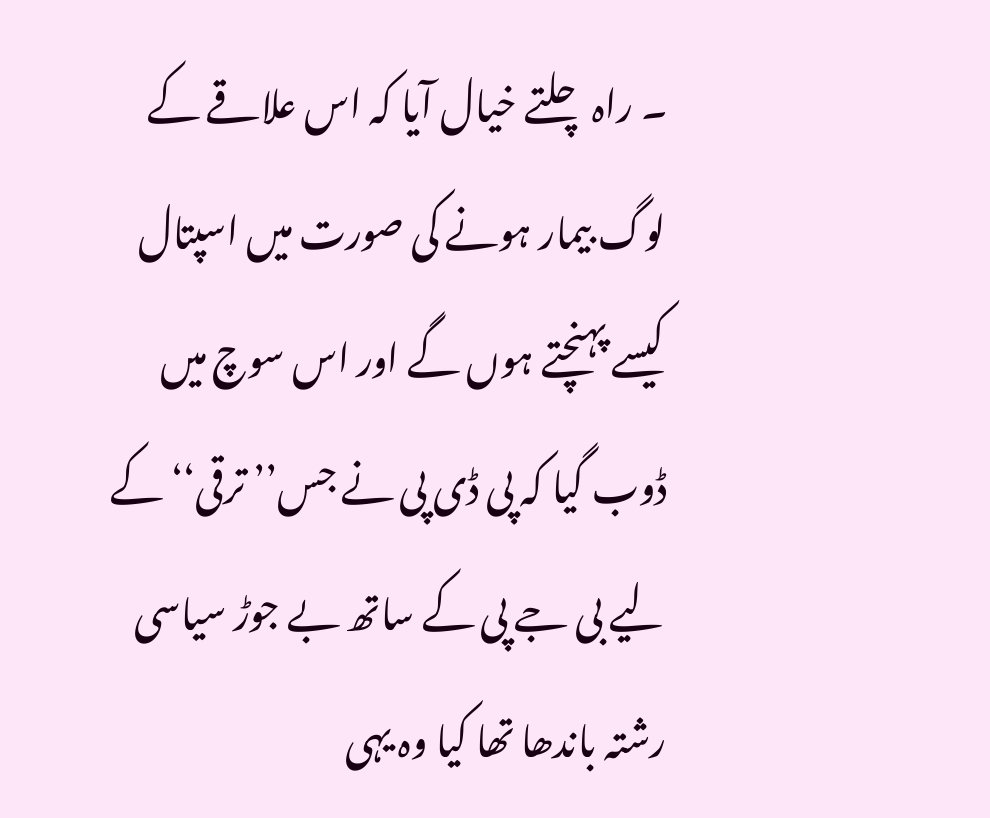۔ راہ چلتے خیال آیا کہ اس علاقے کے لوگ بیمار ہونے کی صورت میں اسپتال کیسے پہنچتے ہوں گے اور اس سوچ میں ڈوب گیا کہ پی ڈی پی نے جس’’ ترقی‘‘ کے لیے بی جے پی کے ساتھ بے جوڑ سیاسی رشتہ باندھا تھا کیا وہ یہی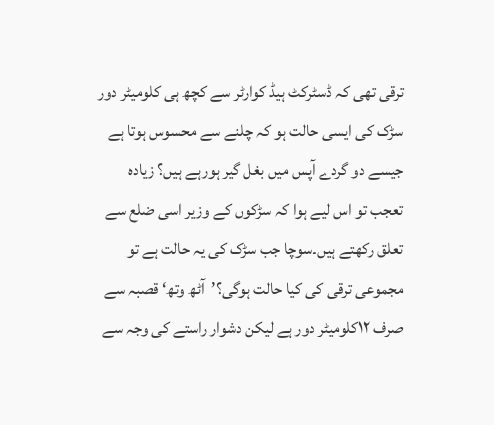ترقی تھی کہ ڈسٹرکٹ ہیڈ کوارٹر سے کچھ ہی کلومیٹر دور سڑک کی ایسی حالت ہو کہ چلنے سے محسوس ہوتا ہے جیسے دو گردے آپس میں بغل گیر ہورہے ہیں؟ زیادہ تعجب تو اس لیے ہوا کہ سڑکوں کے وزیر اسی ضلع سے تعلق رکھتے ہیں۔سوچا جب سڑک کی یہ حالت ہے تو مجموعی ترقی کی کیا حالت ہوگی؟’آٹھ وتھ‘ قصبہ سے صرف ۱۲کلومیٹر دور ہے لیکن دشوار راستے کی وجہ سے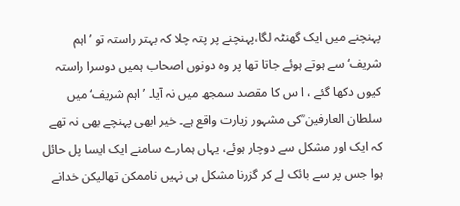پہنچنے میں ایک گھنٹہ لگا،پہنچنے پر پتہ چلا کہ بہتر راستہ تو ’اہم شریف‘ سے ہوتے ہوئے جاتا تھا پر وہ دونوں اصحاب ہمیں دوسرا راستہ کیوں دکھا گئے ، ا س کا مقصد سمجھ میں نہ آیا۔ ’اہم شریف‘ میں سلطان العارفین ؒکی مشہور زیارت واقع ہے۔ خیر ابھی پہنچے بھی نہ تھے کہ ایک اور مشکل سے دوچار ہوئے، یہاں ہمارے سامنے ایک ایسا پل حائل ہوا جس پر سے بائک لے کر گزرنا مشکل ہی نہیں ناممکن تھالیکن خدانے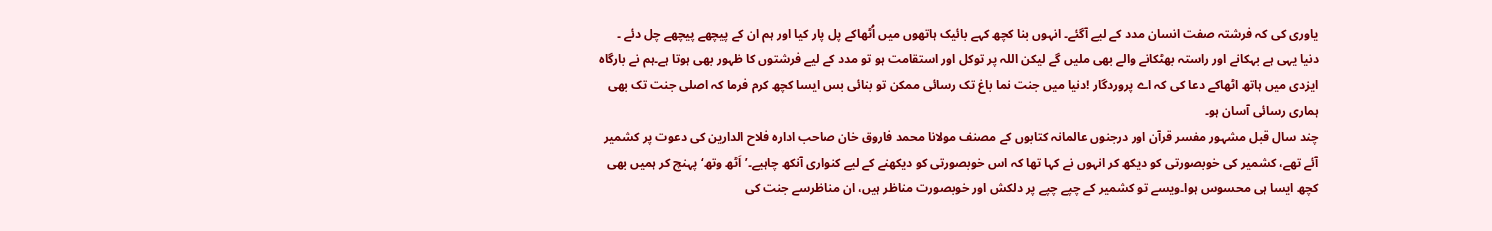یاوری کی کہ فرشتہ صفت انسان مدد کے لیے آگئے۔ انہوں بنا کچھ کہے بائیک ہاتھوں میں اُٹھاکے پل پار کیا اور ہم ان کے پیچھے پیچھے چل دئے ۔ دنیا یہی ہے بہکانے اور راستہ بھٹکانے والے بھی ملیں گے لیکن اللہ پر توکل اور استقامت ہو تو مدد کے لیے فرشتوں کا ظہور بھی ہوتا ہے۔ہم نے بارگاہ ایزدی میں ہاتھ اٹھاکے دعا کی کہ اے پروردگار !دنیا میں جنت نما باغ تک رسائی ممکن تو بنائی بس ایسا کچھ کرم فرما کہ اصلی جنت تک بھی ہماری رسائی آسان ہو۔
چند سال قبل مشہور مفسر قرآن اور درجنوں عالمانہ کتابوں کے مصنف مولانا محمد فاروق خان صاحب ادارہ فلاح الدارین کی دعوت پر کشمیر آئے تھے، کشمیر کی خوبصورتی کو دیکھ کر انہوں نے کہا تھا کہ اس خوبصورتی کو دیکھنے کے لیے کنواری آنکھ چاہیے۔’اَٹھ وتھ‘ پہنچ کر ہمیں بھی کچھ ایسا ہی محسوس ہوا۔ویسے تو کشمیر کے چپے چپے پر دلکش اور خوبصورت مناظر ہیں، ان مناظرسے جنت کی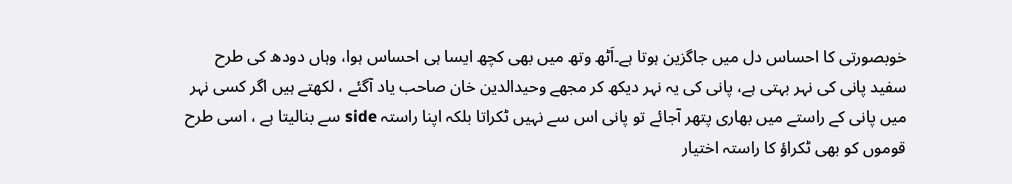خوبصورتی کا احساس دل میں جاگزین ہوتا ہے۔اَٹھ وتھ میں بھی کچھ ایسا ہی احساس ہوا، وہاں دودھ کی طرح سفید پانی کی نہر بہتی ہے، پانی کی یہ نہر دیکھ کر مجھے وحیدالدین خان صاحب یاد آگئے ، لکھتے ہیں اگر کسی نہر میں پانی کے راستے میں بھاری پتھر آجائے تو پانی اس سے نہیں ٹکراتا بلکہ اپنا راستہ side سے بنالیتا ہے ، اسی طرح قوموں کو بھی ٹکراؤ کا راستہ اختیار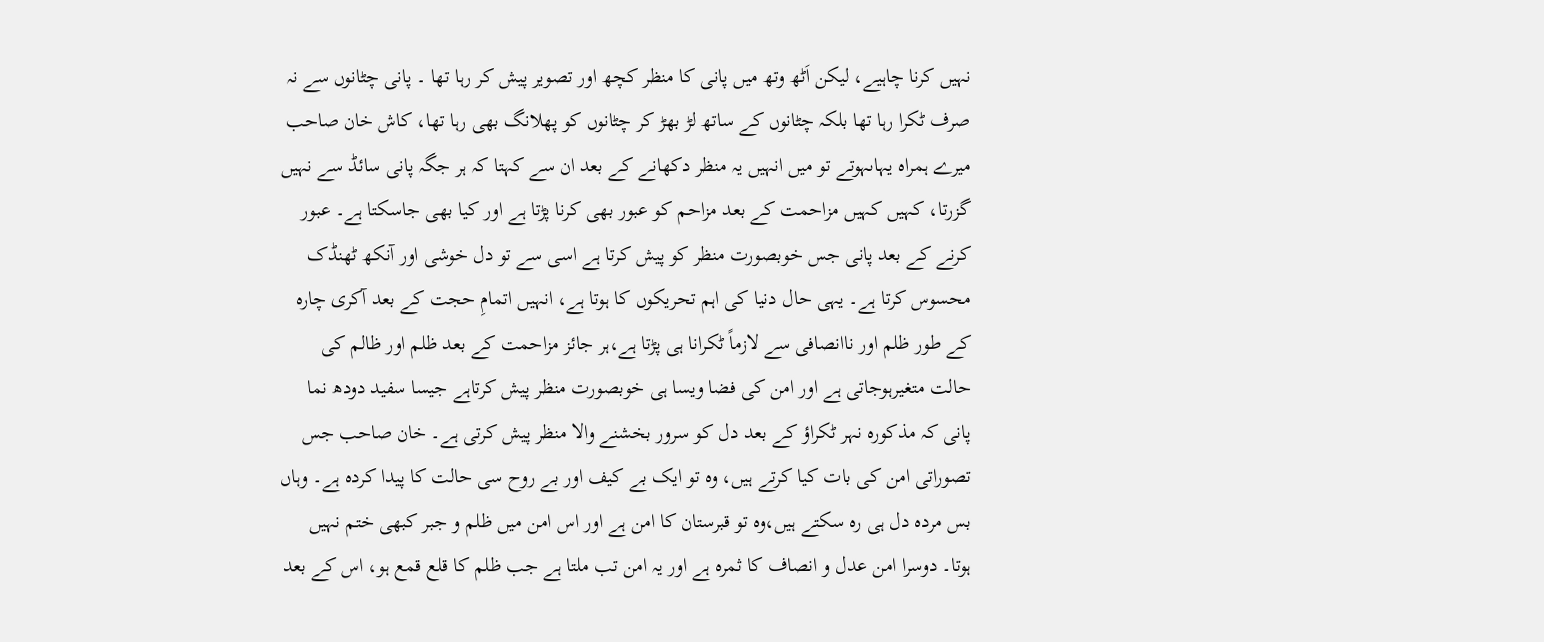نہیں کرنا چاہیے، لیکن اَٹھ وتھ میں پانی کا منظر کچھ اور تصویر پیش کر رہا تھا ۔ پانی چٹانوں سے نہ صرف ٹکرا رہا تھا بلکہ چٹانوں کے ساتھ لڑ بھڑ کر چٹانوں کو پھلانگ بھی رہا تھا، کاش خان صاحب میرے ہمراہ یہاںہوتے تو میں انہیں یہ منظر دکھانے کے بعد ان سے کہتا کہ ہر جگہ پانی سائڈ سے نہیں گزرتا، کہیں کہیں مزاحمت کے بعد مزاحم کو عبور بھی کرنا پڑتا ہے اور کیا بھی جاسکتا ہے۔ عبور کرنے کے بعد پانی جس خوبصورت منظر کو پیش کرتا ہے اسی سے تو دل خوشی اور آنکھ ٹھنڈک محسوس کرتا ہے۔ یہی حال دنیا کی اہم تحریکوں کا ہوتا ہے، انہیں اتمامِ حجت کے بعد آکری چارہ کے طور ظلم اور ناانصافی سے لازماً ٹکرانا ہی پڑتا ہے،ہر جائز مزاحمت کے بعد ظلم اور ظالم کی حالت متغیرہوجاتی ہے اور امن کی فضا ویسا ہی خوبصورت منظر پیش کرتاہے جیسا سفید دودھ نما پانی کہ مذکورہ نہر ٹکراؤ کے بعد دل کو سرور بخشنے والا منظر پیش کرتی ہے۔ خان صاحب جس تصوراتی امن کی بات کیا کرتے ہیں، وہ تو ایک بے کیف اور بے روح سی حالت کا پیدا کردہ ہے۔ وہاں بس مردہ دل ہی رہ سکتے ہیں،وہ تو قبرستان کا امن ہے اور اس امن میں ظلم و جبر کبھی ختم نہیں ہوتا۔ دوسرا امن عدل و انصاف کا ثمرہ ہے اور یہ امن تب ملتا ہے جب ظلم کا قلع قمع ہو، اس کے بعد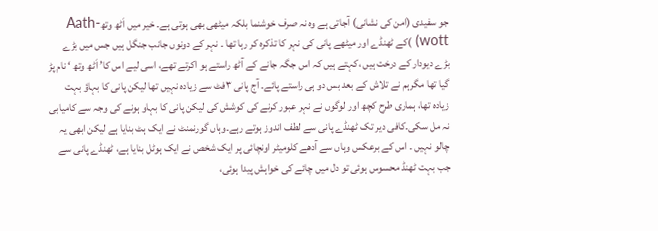جو سفیدی (امن کی نشانی) آجاتی ہے وہ نہ صرف خوشنما بلکہ میٹھی بھی ہوتی ہے۔ خیر میں اَٹھ وتھAath-wott) )کے ٹھنڈے اور میٹھے پانی کی نہر کا تذکرہ کر رہا تھا ۔ نہر کے دونوں جانب جنگل ہیں جس میں بڑے بڑے دیودار کے درخت ہیں ،کہتے ہیں کہ اس جگہ جانے کے آٹھ راستے ہو اکرتے تھے، اسی لیے اس کا’ اَٹھ وتھ ‘ نام پڑ گیا تھا مگرہم نے تلاش کے بعد بس دو ہی راستے پائے۔ آج پانی ۳فٹ سے زیادہ نہیں تھا لیکن پانی کا بہاؤ بہت زیادہ تھا، ہماری طرح کچھ اور لوگوں نے نہر عبور کرنے کی کوشش کی لیکن پانی کا بہاو ہونے کی وجہ سے کامیابی نہ مل سکی۔کافی دیر تک ٹھنڈے پانی سے لطف اندوز ہوتے رہے۔وہاں گورنمنٹ نے ایک ہٹ بنایا ہے لیکن ابھی یہ چالو نہیں ۔ اس کے برعکس وہاں سے آدھے کلومیٹر اونچائی پر ایک شخص نے ایک ہوٹل بنایا ہے، ٹھنڈے پانی سے جب بہت ٹھنڈ محسوس ہوئی تو دل میں چائے کی خواہش پیدا ہوئی،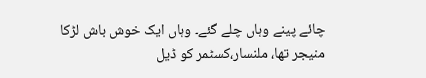چائے پینے وہاں چلے گئے۔ وہاں ایک خوش باش لڑکا منیجر تھا، ملنسار،کسٹمر کو ڈیل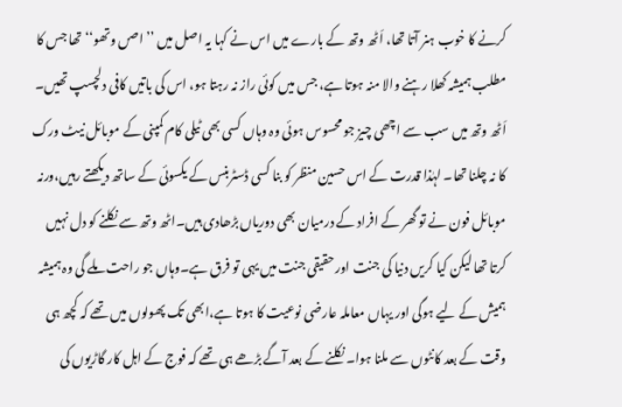کرنے کا خوب ہنر آتا تھا، اَٹھ وتھ کے بارے میں اس نے کہا یہ اصل میں ’’اصں وتھو‘‘ تھا جس کا مطلب ہمیشہ کھلا رہنے والا منہ ہوتا ہے، جس میں کوئی راز نہ رہتا ہو، اس کی باتیں کافی دلچسپ تھیں۔ اَٹھ وتھ میں سب سے اچھی چیز جو محسوس ہوئی وہ وہاں کسی بھی ٹیلی کام کمپنی کے موبائل نیٹ ورک کا نہ چلنا تھا۔ لہٰذا قدرت کے اس حسین منظر کو بنا کسی ڈسٹربنس کے یکسوئی کے ساتھ دیکھتے رہیں،ورنہ موبائل فون نے تو گھر کے افراد کے درمیان بھی دوریاں بڑھادی ہیں۔اٹھ وتھ سے نکلنے کو دل نہیں کرتا تھا لیکن کیا کریں دنیا کی جنت اور حقیقی جنت میں یہی تو فرق ہے۔وہاں جو راحت ملے گی وہ ہمیشہ ہمیش کے لیے ہوگی اور یہاں معاملہ عارضی نوعیت کا ہوتا ہے،ابھی تک پھولوں میں تھے کہ کچھ ہی وقت کے بعد کانٹوں سے ملنا ہوا۔ نکلنے کے بعد آگے بڑھے ہی تھے کہ فوج کے اہل کار گاڑیوں کی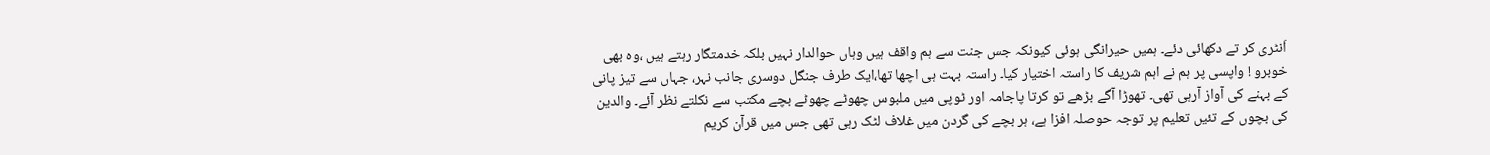اَنٹری کر تے دکھائی دئے۔ ہمیں حیرانگی ہوئی کیونکہ جس جنت سے ہم واقف ہیں وہاں حوالدار نہیں بلکہ خدمتگار رہتے ہیں ،وہ بھی خوبرو ! واپسی پر ہم نے اہم شریف کا راستہ اختیار کیا۔ راستہ بہت ہی اچھا تھا،ایک طرف جنگل دوسری جانب نہر، جہاں سے تیز پانی کے بہنے کی آواز آرہی تھی۔ تھوڑا آگے بڑھے تو کرتا پاجامہ اور ٹوپی میں ملبوس چھوٹے چھوٹے بچے مکتب سے نکلتے نظر آئے۔ والدین کی بچوں کے تئیں تعلیم پر توجہ حوصلہ افزا ہے، ہر بچے کی گردن میں غلاف لٹک رہی تھی جس میں قرآن کریم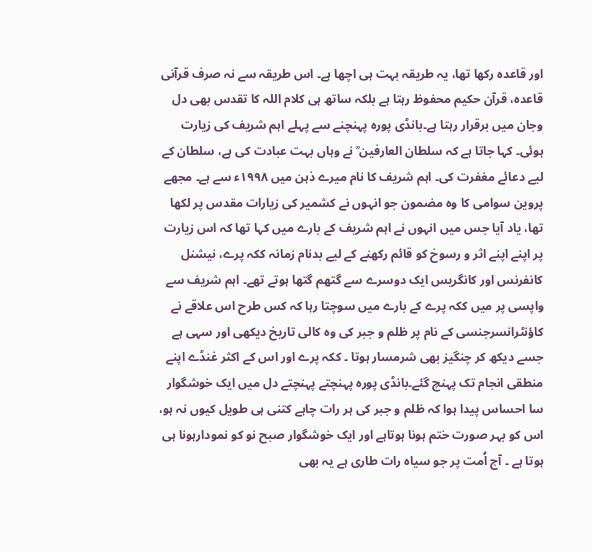اور قاعدہ رکھا تھا، یہ طریقہ بہت ہی اچھا ہے۔ اس طریقہ سے نہ صرف قرآنی قاعدہ، قرآن حکیم محفوظ رہتا ہے بلکہ ساتھ ہی کلام اللہ کا تقدس بھی دل وجان میں برقرار رہتا ہے۔بانڈی پورہ پہنچنے سے پہلے اہم شریف کی زیارت ہوئی۔ کہا جاتا ہے کہ سلطان العارفین ؒ نے وہاں بہت عبادت کی ہے، سلطان کے لیے دعائے مغفرت کی۔ اہم شریف کا نام میرے ذہن میں ۱۹۹۸ء سے ہے۔ مجھے پروین سوامی کا وہ مضمون جو انہوں نے کشمیر کی زیارات مقدس پر لکھا تھا، یاد آیا جس میں انہوں نے اہم شریف کے بارے میں کہا تھا کہ اس زیارت پر اپنے اپنے اثر و رسوخ کو قائم رکھنے کے لیے بدنام زمانہ ککہ پرے، نیشنل کانفرنس اور کانگریس ایک دوسرے سے گتھم گتھا ہوتے تھے۔ اہم شریف سے واپسی پر میں ککہ پرے کے بارے میں سوچتا رہا کہ کس طرح اس علاقے نے کاؤنٹرانسرجنسی کے نام پر ظلم و جبر کی وہ کالی تاریخ دیکھی اور سہی ہے جسے دیکھ کر چنگیز بھی شرمسار ہوتا ۔ ککہ پرے اور اس کے اکثر غنڈے اپنے منطقی انجام تک پہنچ گئے۔بانڈی پورہ پہنچتے پہنچتے دل میں ایک خوشگوار سا احساس پیدا ہوا کہ ظلم و جبر کی ہر رات چاہے کتنی ہی طویل کیوں نہ ہو، اس کو بہر صورت ختم ہونا ہوتاہے اور ایک خوشگوار صبح نو کو نمودارہونا ہی ہوتا ہے ۔ آج اُمت پر جو سیاہ رات طاری ہے یہ بھی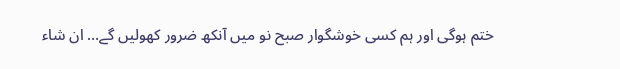ختم ہوگی اور ہم کسی خوشگوار صبح نو میں آنکھ ضرور کھولیں گے… ان شاء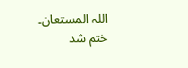اللہ المستعان۔
ختم شد